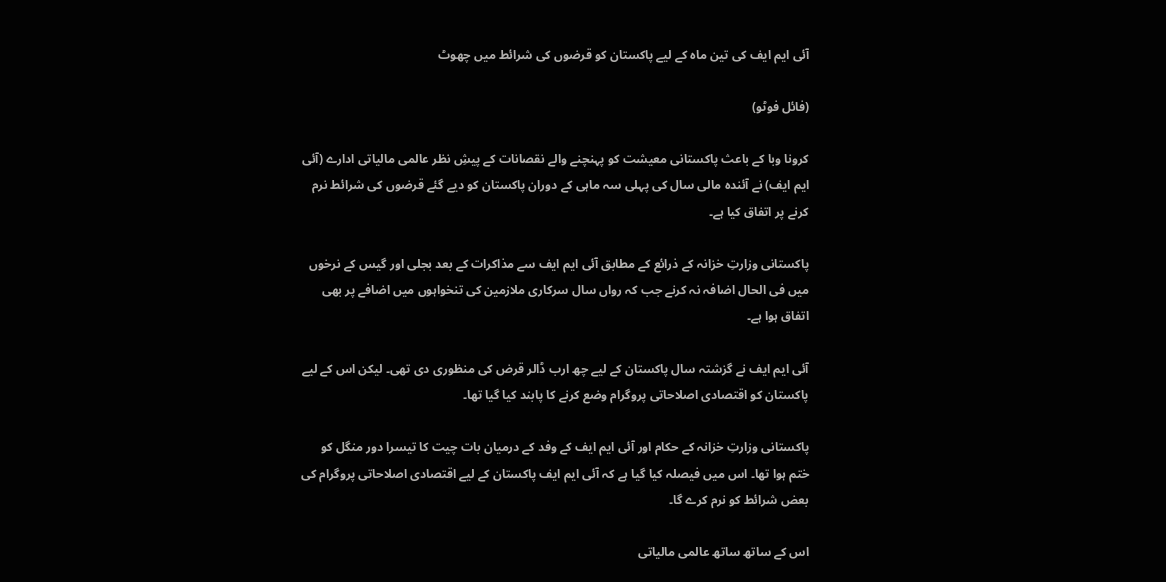آئی ایم ایف کی تین ماہ کے لیے پاکستان کو قرضوں کی شرائط میں چھوٹ

(فائل فوٹو)

کرونا وبا کے باعث پاکستانی معیشت کو پہنچنے والے نقصانات کے پیشِ نظر عالمی مالیاتی ادارے (آئی ایم ایف) نے آئندہ مالی سال کی پہلی سہ ماہی کے دوران پاکستان کو دیے گئے قرضوں کی شرائط نرم کرنے پر اتفاق کیا ہے۔

پاکستانی وزارتِ خزانہ کے ذرائع کے مطابق آئی ایم ایف سے مذاکرات کے بعد بجلی اور گیس کے نرخوں میں فی الحال اضافہ نہ کرنے جب کہ رواں سال سرکاری ملازمین کی تنخواہوں میں اضافے پر بھی اتفاق ہوا ہے۔

آئی ایم ایف نے گزشتہ سال پاکستان کے لیے چھ ارب ڈالر قرض کی منظوری دی تھی۔ لیکن اس کے لیے پاکستان کو اقتصادی اصلاحاتی پروگرام وضع کرنے کا پابند کیا گیا تھا۔

پاکستانی وزارتِ خزانہ کے حکام اور آئی ایم ایف کے وفد کے درمیان بات چیت کا تیسرا دور منگل کو ختم ہوا تھا۔ اس میں فیصلہ کیا گیا ہے کہ آئی ایم ایف پاکستان کے لیے اقتصادی اصلاحاتی پروگرام کی بعض شرائط کو نرم کرے گا۔

اس کے ساتھ ساتھ عالمی مالیاتی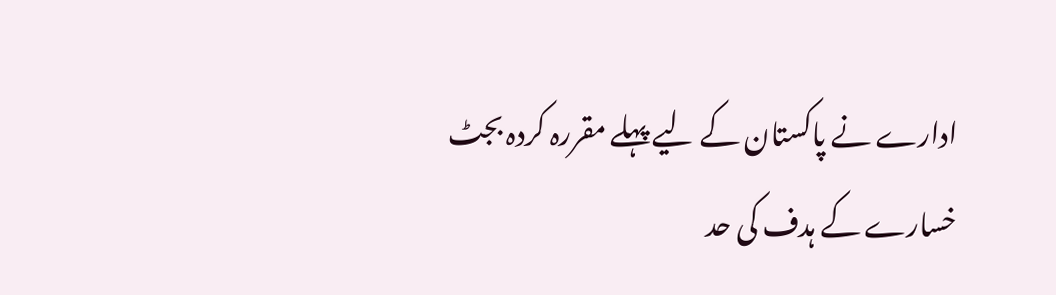ادارے نے پاکستان کے لیے پہلے مقررہ کردہ بجٹ خسارے کے ہدف کی حد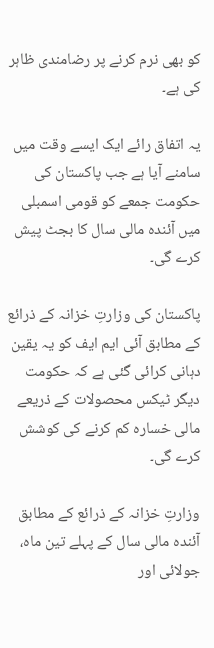کو بھی نرم کرنے پر رضامندی ظاہر کی ہے۔

یہ اتفاق رائے ایک ایسے وقت میں سامنے آیا ہے جب پاکستان کی حکومت جمعے کو قومی اسمبلی میں آئندہ مالی سال کا بجٹ پیش کرے گی۔

پاکستان کی وزارتِ خزانہ کے ذرائع کے مطابق آئی ایم ایف کو یہ یقین دہانی کرائی گئی ہے کہ حکومت دیگر ٹیکس محصولات کے ذریعے مالی خسارہ کم کرنے کی کوشش کرے گی۔

وزارتِ خزانہ کے ذرائع کے مطابق آئندہ مالی سال کے پہلے تین ماہ، جولائی اور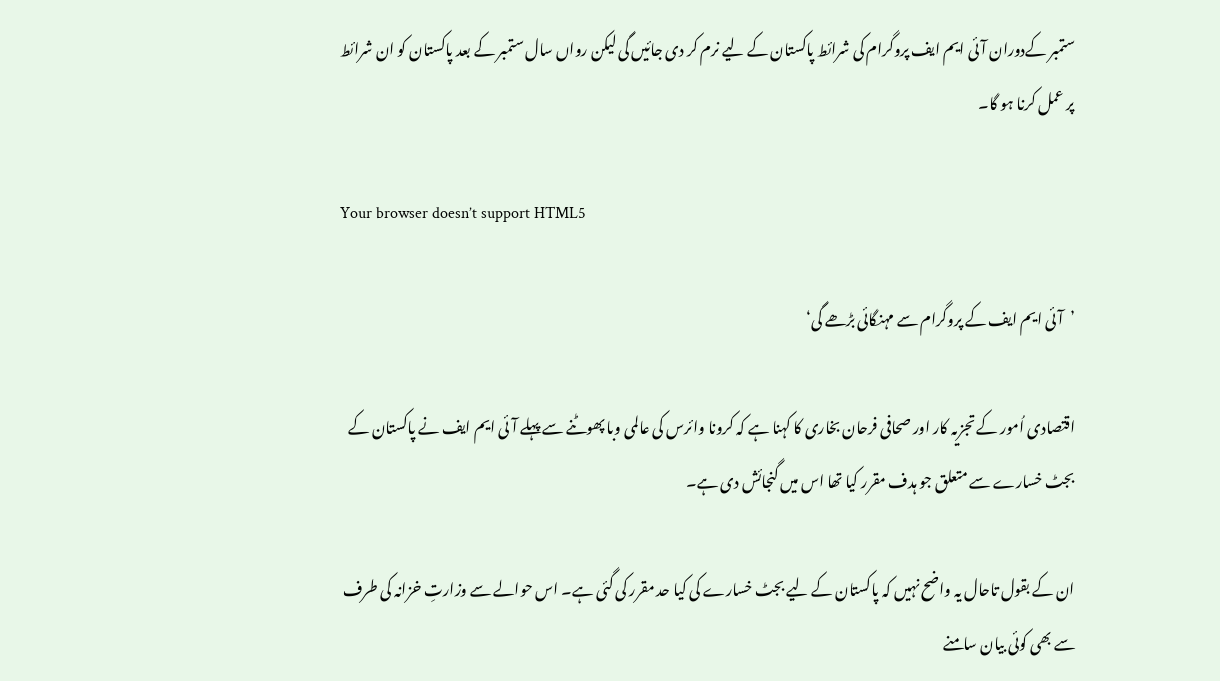ستمبر کےدوران آئی ایم ایف پروگرام کی شرائط پاکستان کے لیے نرم کر دی جائیں گی لیکن رواں سال ستمبر کے بعد پاکستان کو ان شرائط پر عمل کرنا ہو گا۔

Your browser doesn’t support HTML5

’آئی ایم ایف کے پروگرام سے مہنگائی بڑھے گی‘

اقتصادی اُمور کے تجزیہ کار اور صحافی فرحان بخاری کا کہنا ہے کہ کرونا وائرس کی عالمی وبا پھوٹنے سے پہلے آئی ایم ایف نے پاکستان کے بجٹ خسارے سے متعلق جو ہدف مقرر کیا تھا اس میں گنجائش دی ہے۔

ان کے بقول تاحال یہ واضح نہیں کہ پاکستان کے لیے بجٹ خسارے کی کیا حد مقرر کی گئی ہے۔ اس حوالے سے وزارتِ خزانہ کی طرف سے بھی کوئی بیان سامنے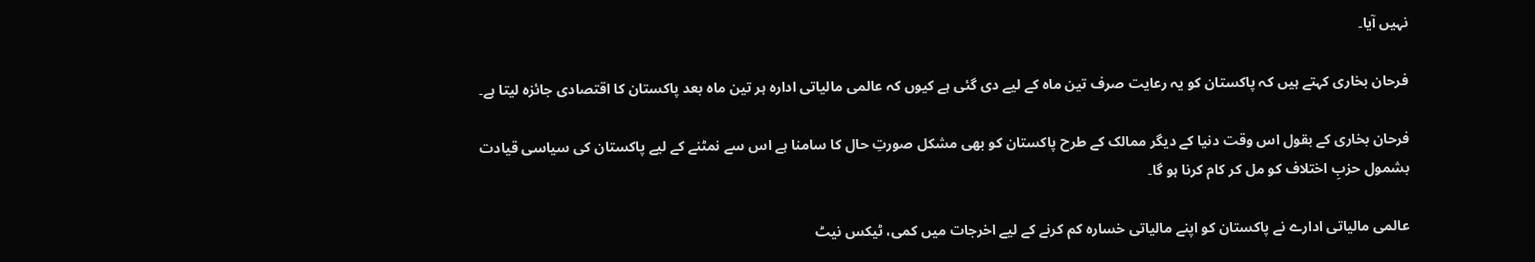نہیں آیا۔

فرحان بخاری کہتے ہیں کہ پاکستان کو یہ رعایت صرف تین ماہ کے لیے دی گئی ہے کیوں کہ عالمی مالیاتی ادارہ ہر تین ماہ بعد پاکستان کا اقتصادی جائزہ لیتا ہے۔

فرحان بخاری کے بقول اس وقت دنیا کے دیگر ممالک کے طرح پاکستان کو بھی مشکل صورتِ حال کا سامنا ہے اس سے نمٹنے کے لیے پاکستان کی سیاسی قیادت بشمول حزبِ اختلاف کو مل کر کام کرنا ہو گا۔

عالمی مالیاتی ادارے نے پاکستان کو اپنے مالیاتی خسارہ کم کرنے کے لیے اخرجات میں کمی، ٹیکس نیٹ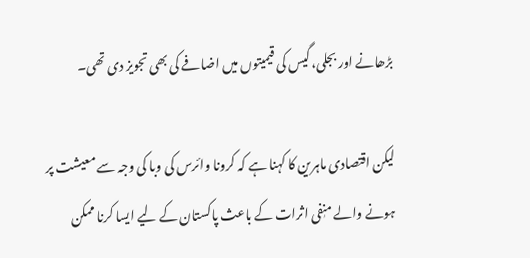بڑھانے اور بجلی، گیس کی قیمیتوں میں اضافے کی بھی تجویز دی تھی۔

لیکن اقتصادی ماہرین کا کہنا ہے کہ کرونا وائرس کی وبا کی وجہ سے معیشت پر ہونے والے منٖفی اثرات کے باعث پاکستان کے لیے ایسا کرنا ممکن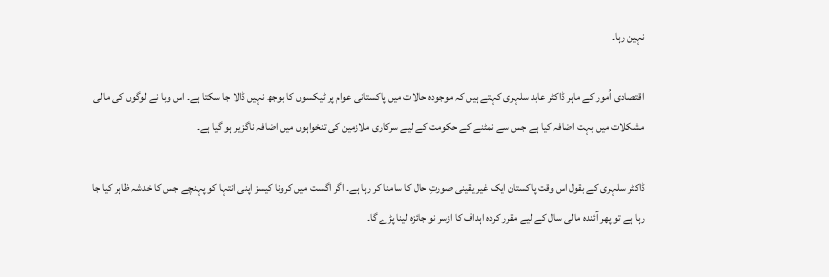نہین رہا۔

اقتصادی اُمور کے ماہر ڈاکٹر عابد سلہری کہتے ہیں کہ موجودہ حالات میں پاکستانی عوام پر ٹیکسوں کا بوجھ نہیں ڈالا جا سکتا ہے۔ اس وبا نے لوگوں کی مالی مشکلات میں بہت اضافہ کیا ہے جس سے نمٹنے کے حکومت کے لیے سرکاری ملازمین کی تنخواہوں میں اضافہ ناگزیر ہو گیا ہے۔

ڈاکٹر سلہری کے بقول اس وقت پاکستان ایک غیر یقینی صورتِ حال کا سامنا کر رہا ہے۔ اگر اگست میں کرونا کیسز اپنی انتہا کو پہنچے جس کا خدشہ ظاہر کیا جا رہا ہے تو پھر آئندہ مالی سال کے لیے مقرر کردہ اہداف کا ازسر نو جائزہ لینا پڑے گا۔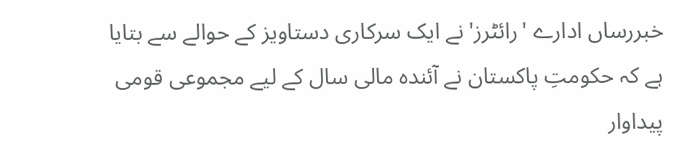خبررساں ادارے 'رائٹرز' نے ایک سرکاری دستاویز کے حوالے سے بتایا ہے کہ حکومتِ پاکستان نے آئندہ مالی سال کے لیے مجموعی قومی پیداوار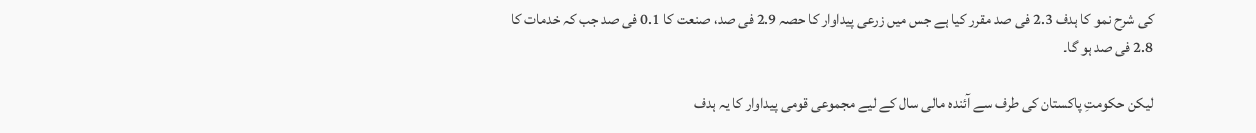کی شرح نمو کا ہدف 2.3 فی صد مقرر کیا ہے جس میں زرعی پیداوار کا حصہ 2.9 فی صد، صنعت کا 0.1 فی صد جب کہ خدمات کا 2.8 فی صد ہو گا۔

لیکن حکومتِ پاکستان کی طرف سے آئندہ مالی سال کے لیے مجموعی قومی پیداوار کا یہ ہدف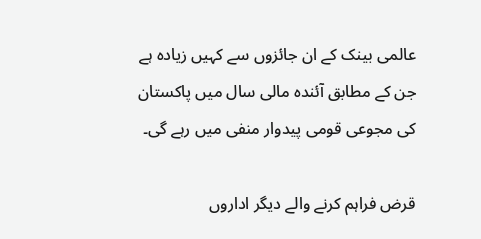عالمی بینک کے ان جائزوں سے کہیں زیادہ ہے جن کے مطابق آئندہ مالی سال میں پاکستان کی مجوعی قومی پیدوار منفی میں رہے گی۔

قرض فراہم کرنے والے دیگر اداروں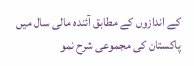کے اندازوں کے مطابق آئندہ مالی سال میں پاکستان کی مجموعی شرح نمو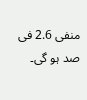منفی 2.6 فی صد ہو گی۔